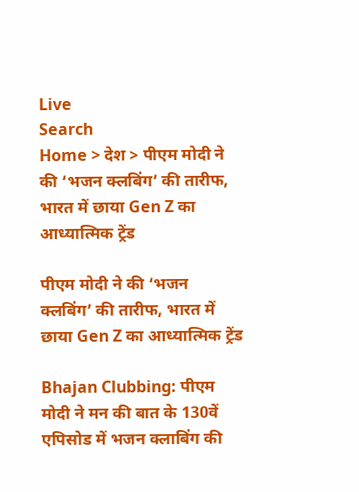Live
Search
Home > देश > पीएम मोदी ने की ‘भजन क्लबिंग’ की तारीफ, भारत में छाया Gen Z का आध्यात्मिक ट्रेंड

पीएम मोदी ने की ‘भजन क्लबिंग’ की तारीफ, भारत में छाया Gen Z का आध्यात्मिक ट्रेंड

Bhajan Clubbing: पीएम मोदी ने मन की बात के 130वें एपिसोड में भजन क्लाबिंग की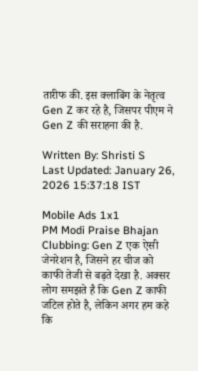तारीफ की. इस क्लाबिंग के नेतृत्व Gen Z कर रहे है, जिसपर पीएम ने Gen Z की सराहना की है.

Written By: Shristi S
Last Updated: January 26, 2026 15:37:18 IST

Mobile Ads 1x1
PM Modi Praise Bhajan Clubbing: Gen Z एक ऐसी जेनरेशन है, जिसने हर चीज को काफी तेजी से बढ़ते देखा है. अक्सर लोग समझते है कि Gen Z काफी जटिल होते है, लेकिन अगर हम कहे कि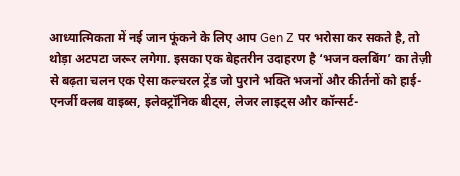आध्यात्मिकता में नई जान फूंकने के लिए आप Gen Z पर भरोसा कर सकते है, तो थोड़ा अटपटा जरूर लगेगा. इसका एक बेहतरीन उदाहरण है ‘भजन क्लबिंग’ का तेज़ी से बढ़ता चलन एक ऐसा कल्चरल ट्रेंड जो पुराने भक्ति भजनों और कीर्तनों को हाई-एनर्जी क्लब वाइब्स, इलेक्ट्रॉनिक बीट्स, लेजर लाइट्स और कॉन्सर्ट-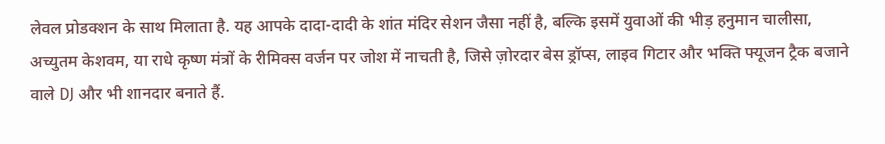लेवल प्रोडक्शन के साथ मिलाता है. यह आपके दादा-दादी के शांत मंदिर सेशन जैसा नहीं है, बल्कि इसमें युवाओं की भीड़ हनुमान चालीसा, अच्युतम केशवम, या राधे कृष्ण मंत्रों के रीमिक्स वर्जन पर जोश में नाचती है, जिसे ज़ोरदार बेस ड्रॉप्स, लाइव गिटार और भक्ति फ्यूजन ट्रैक बजाने वाले DJ और भी शानदार बनाते हैं.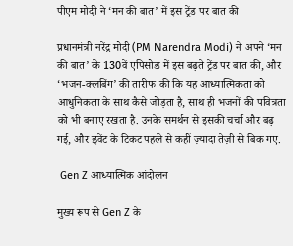पीएम मोदी ने ‘मन की बात’ में इस ट्रेंड पर बात की

प्रधानमंत्री नरेंद्र मोदी (PM Narendra Modi) ने अपने ‘मन की बात’ के 130वें एपिसोड में इस बढ़ते ट्रेंड पर बात की, और ‘भजन-क्लबिंग’ की तारीफ की कि यह आध्यात्मिकता को आधुनिकता के साथ कैसे जोड़ता है, साथ ही भजनों की पवित्रता को भी बनाए रखता है. उनके समर्थन से इसकी चर्चा और बढ़ गई, और इवेंट के टिकट पहले से कहीं ज़्यादा तेज़ी से बिक गए.

 Gen Z आध्यात्मिक आंदोलन

मुख्य रूप से Gen Z के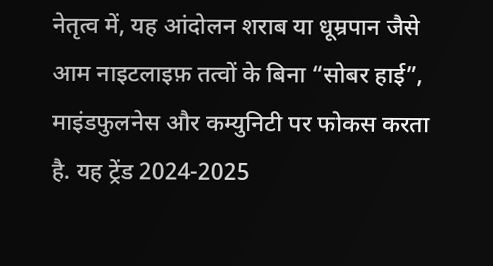नेतृत्व में, यह आंदोलन शराब या धूम्रपान जैसे आम नाइटलाइफ़ तत्वों के बिना “सोबर हाई”, माइंडफुलनेस और कम्युनिटी पर फोकस करता है. यह ट्रेंड 2024-2025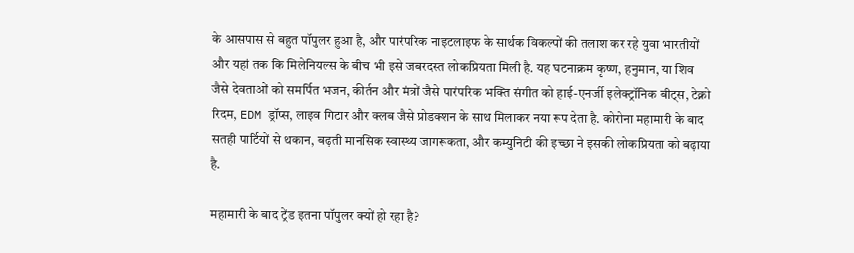के आसपास से बहुत पॉपुलर हुआ है, और पारंपरिक नाइटलाइफ के सार्थक विकल्पों की तलाश कर रहे युवा भारतीयों और यहां तक कि मिलेनियल्स के बीच भी इसे जबरदस्त लोकप्रियता मिली है. यह घटनाक्रम कृष्ण, हनुमान, या शिव जैसे देवताओं को समर्पित भजन, कीर्तन और मंत्रों जैसे पारंपरिक भक्ति संगीत को हाई-एनर्जी इलेक्ट्रॉनिक बीट्स, टेक्नो रिदम, EDM ड्रॉप्स, लाइव गिटार और क्लब जैसे प्रोडक्शन के साथ मिलाकर नया रूप देता है. कोरोना महामारी के बाद सतही पार्टियों से थकान, बढ़ती मानसिक स्वास्थ्य जागरूकता, और कम्युनिटी की इच्छा ने इसकी लोकप्रियता को बढ़ाया है.

महामारी के बाद ट्रेंड इतना पॉपुलर क्यों हो रहा है?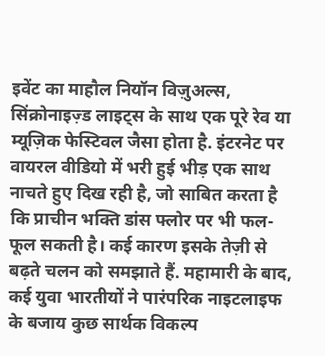इवेंट का माहौल नियॉन विज़ुअल्स, सिंक्रोनाइज़्ड लाइट्स के साथ एक पूरे रेव या म्यूज़िक फेस्टिवल जैसा होता है. इंटरनेट पर वायरल वीडियो में भरी हुई भीड़ एक साथ नाचते हुए दिख रही है, जो साबित करता है कि प्राचीन भक्ति डांस फ्लोर पर भी फल-फूल सकती है। कई कारण इसके तेज़ी से बढ़ते चलन को समझाते हैं. महामारी के बाद, कई युवा भारतीयों ने पारंपरिक नाइटलाइफ के बजाय कुछ सार्थक विकल्प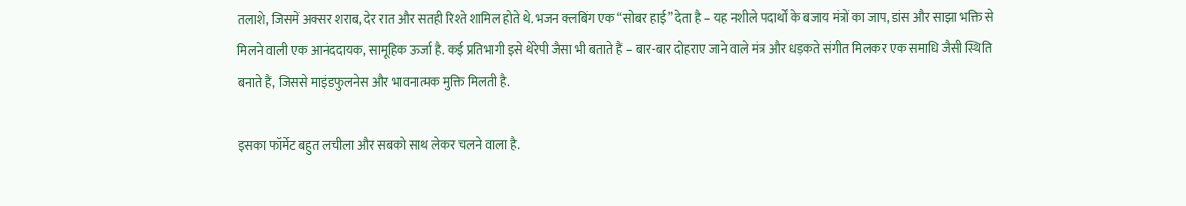तलाशे, जिसमें अक्सर शराब, देर रात और सतही रिश्ते शामिल होते थे. भजन क्लबिंग एक “सोबर हाई” देता है – यह नशीले पदार्थों के बजाय मंत्रों का जाप, डांस और साझा भक्ति से मिलने वाली एक आनंददायक, सामूहिक ऊर्जा है. कई प्रतिभागी इसे थेरेपी जैसा भी बताते हैं – बार-बार दोहराए जाने वाले मंत्र और धड़कते संगीत मिलकर एक समाधि जैसी स्थिति बनाते हैं, जिससे माइंडफुलनेस और भावनात्मक मुक्ति मिलती है.

इसका फॉर्मेट बहुत लचीला और सबको साथ लेकर चलने वाला है.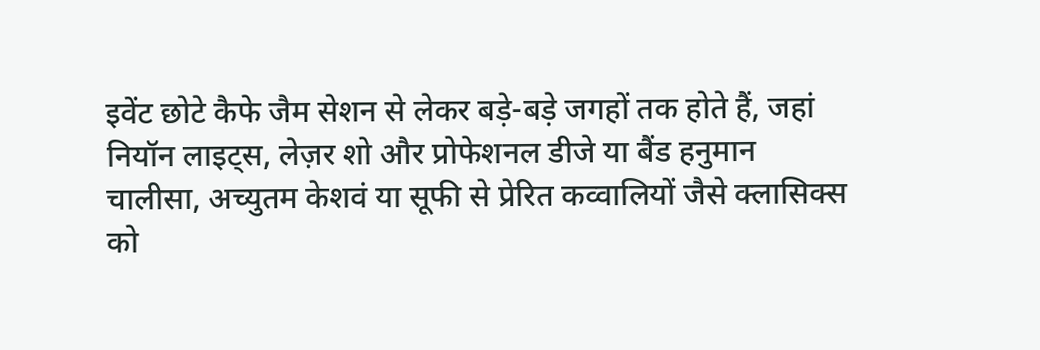इवेंट छोटे कैफे जैम सेशन से लेकर बड़े-बड़े जगहों तक होते हैं, जहां नियॉन लाइट्स, लेज़र शो और प्रोफेशनल डीजे या बैंड हनुमान चालीसा, अच्युतम केशवं या सूफी से प्रेरित कव्वालियों जैसे क्लासिक्स को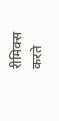रीमिक्स करते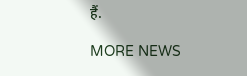हैं.

MORE NEWS